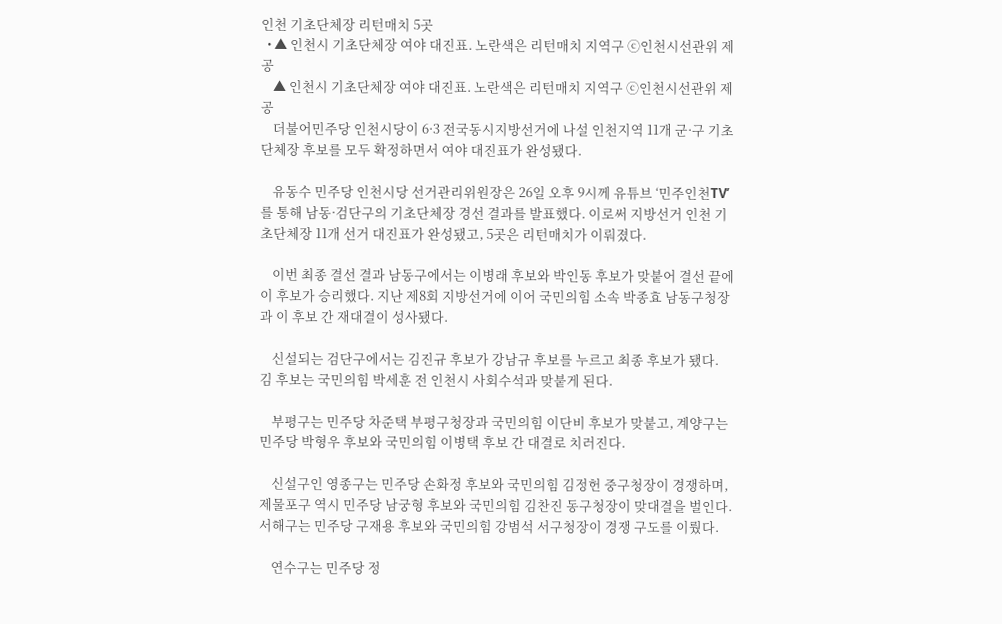인천 기초단체장 리턴매치 5곳
  • ▲ 인천시 기초단체장 여야 대진표. 노란색은 리턴매치 지역구 ⓒ인천시선관위 제공
    ▲ 인천시 기초단체장 여야 대진표. 노란색은 리턴매치 지역구 ⓒ인천시선관위 제공
    더불어민주당 인천시당이 6·3 전국동시지방선거에 나설 인천지역 11개 군·구 기초단체장 후보를 모두 확정하면서 여야 대진표가 완성됐다.

    유동수 민주당 인천시당 선거관리위원장은 26일 오후 9시께 유튜브 ‘민주인천TV’를 통해 남동·검단구의 기초단체장 경선 결과를 발표했다. 이로써 지방선거 인천 기초단체장 11개 선거 대진표가 완성됐고, 5곳은 리턴매치가 이뤄졌다.

    이번 최종 결선 결과 남동구에서는 이병래 후보와 박인동 후보가 맞붙어 결선 끝에 이 후보가 승리했다. 지난 제8회 지방선거에 이어 국민의힘 소속 박종효 남동구청장과 이 후보 간 재대결이 성사됐다.

    신설되는 검단구에서는 김진규 후보가 강남규 후보를 누르고 최종 후보가 됐다. 김 후보는 국민의힘 박세훈 전 인천시 사회수석과 맞붙게 된다.

    부평구는 민주당 차준택 부평구청장과 국민의힘 이단비 후보가 맞붙고, 계양구는 민주당 박형우 후보와 국민의힘 이병택 후보 간 대결로 치러진다.

    신설구인 영종구는 민주당 손화정 후보와 국민의힘 김정헌 중구청장이 경쟁하며, 제물포구 역시 민주당 남궁형 후보와 국민의힘 김찬진 동구청장이 맞대결을 벌인다. 서해구는 민주당 구재용 후보와 국민의힘 강범석 서구청장이 경쟁 구도를 이뤘다.

    연수구는 민주당 정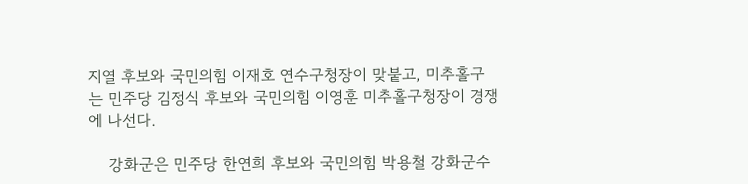지열 후보와 국민의힘 이재호 연수구청장이 맞붙고, 미추홀구는 민주당 김정식 후보와 국민의힘 이영훈 미추홀구청장이 경쟁에 나선다.

    강화군은 민주당 한연희 후보와 국민의힘 박용철 강화군수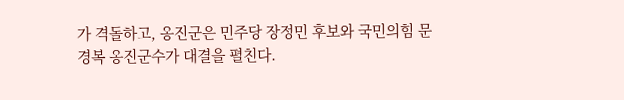가 격돌하고, 옹진군은 민주당 장정민 후보와 국민의힘 문경복 옹진군수가 대결을 펼친다.